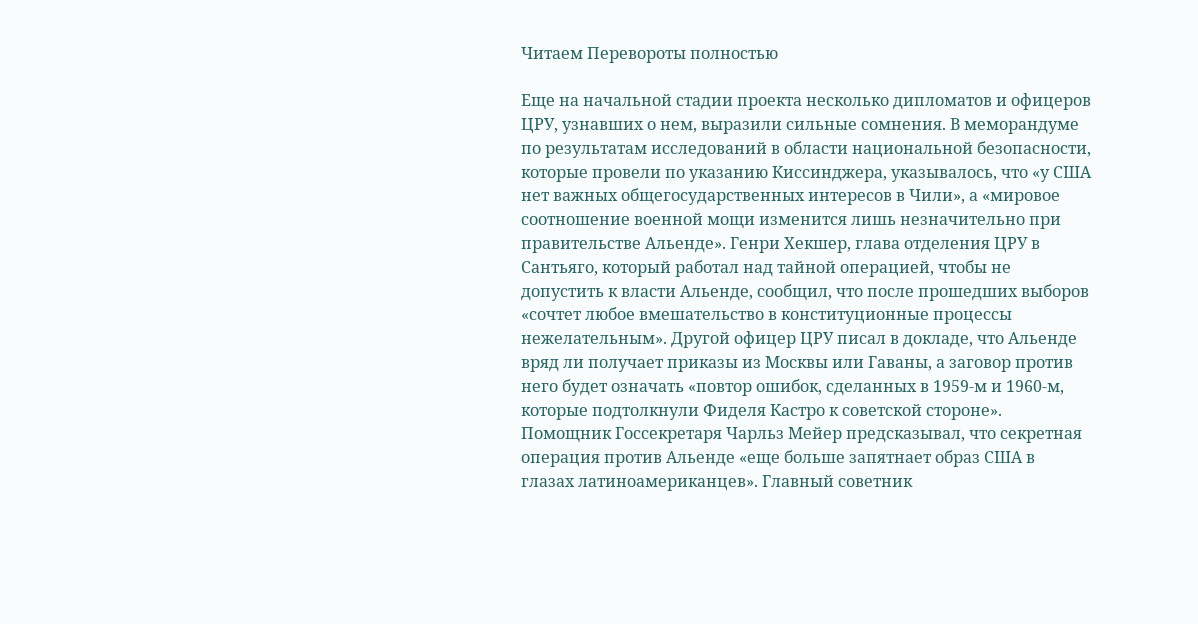Читаем Перевороты полностью

Еще на начальной стадии проекта несколько дипломатов и офицеров ЦРУ, узнавших о нем, выразили сильные сомнения. В меморандуме по результатам исследований в области национальной безопасности, которые провели по указанию Киссинджера, указывалось, что «у США нет важных общегосударственных интересов в Чили», а «мировое соотношение военной мощи изменится лишь незначительно при правительстве Альенде». Генри Хекшер, глава отделения ЦРУ в Сантьяго, который работал над тайной операцией, чтобы не допустить к власти Альенде, сообщил, что после прошедших выборов «сочтет любое вмешательство в конституционные процессы нежелательным». Другой офицер ЦРУ писал в докладе, что Альенде вряд ли получает приказы из Москвы или Гаваны, а заговор против него будет означать «повтор ошибок, сделанных в 1959-м и 1960-м, которые подтолкнули Фиделя Кастро к советской стороне». Помощник Госсекретаря Чарльз Мейер предсказывал, что секретная операция против Альенде «еще больше запятнает образ США в глазах латиноамериканцев». Главный советник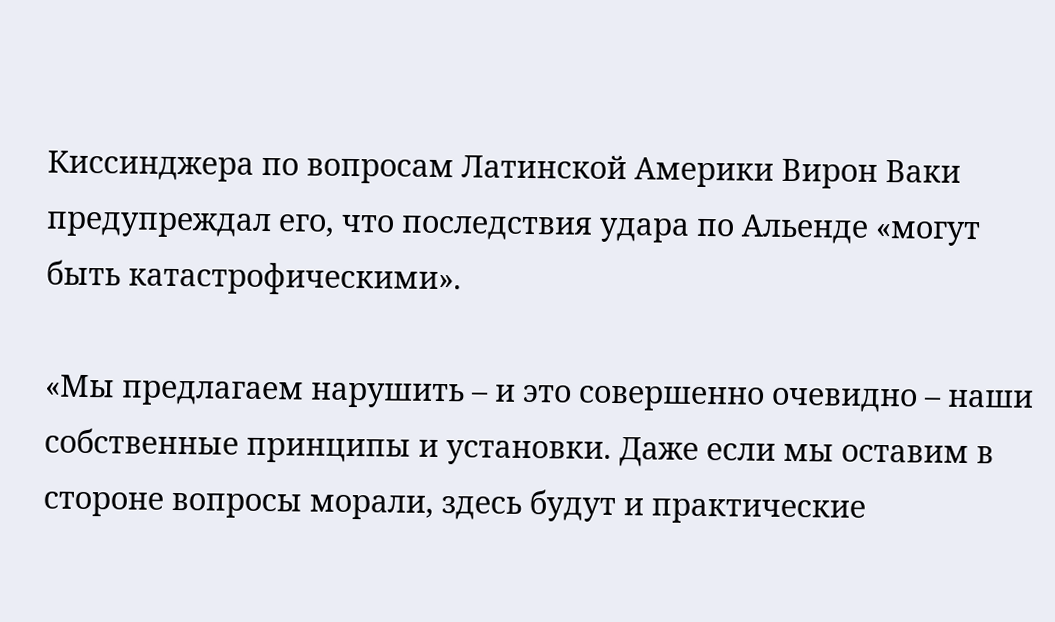Киссинджера по вопросам Латинской Америки Вирон Ваки предупреждал его, что последствия удара по Альенде «могут быть катастрофическими».

«Мы предлагаем нарушить – и это совершенно очевидно – наши собственные принципы и установки. Даже если мы оставим в стороне вопросы морали, здесь будут и практические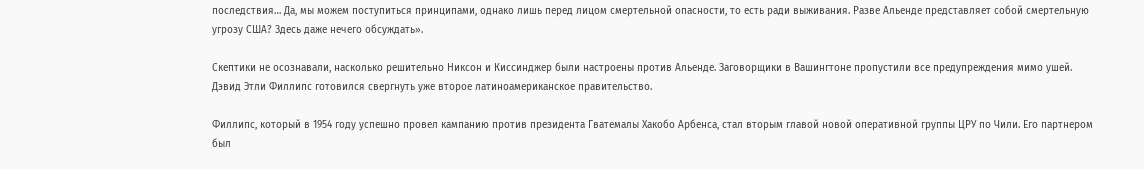последствия… Да, мы можем поступиться принципами, однако лишь перед лицом смертельной опасности, то есть ради выживания. Разве Альенде представляет собой смертельную угрозу США? Здесь даже нечего обсуждать».

Скептики не осознавали, насколько решительно Никсон и Киссинджер были настроены против Альенде. Заговорщики в Вашингтоне пропустили все предупреждения мимо ушей. Дэвид Этли Филлипс готовился свергнуть уже второе латиноамериканское правительство.

Филлипс, который в 1954 году успешно провел кампанию против президента Гватемалы Хакобо Арбенса, стал вторым главой новой оперативной группы ЦРУ по Чили. Его партнером был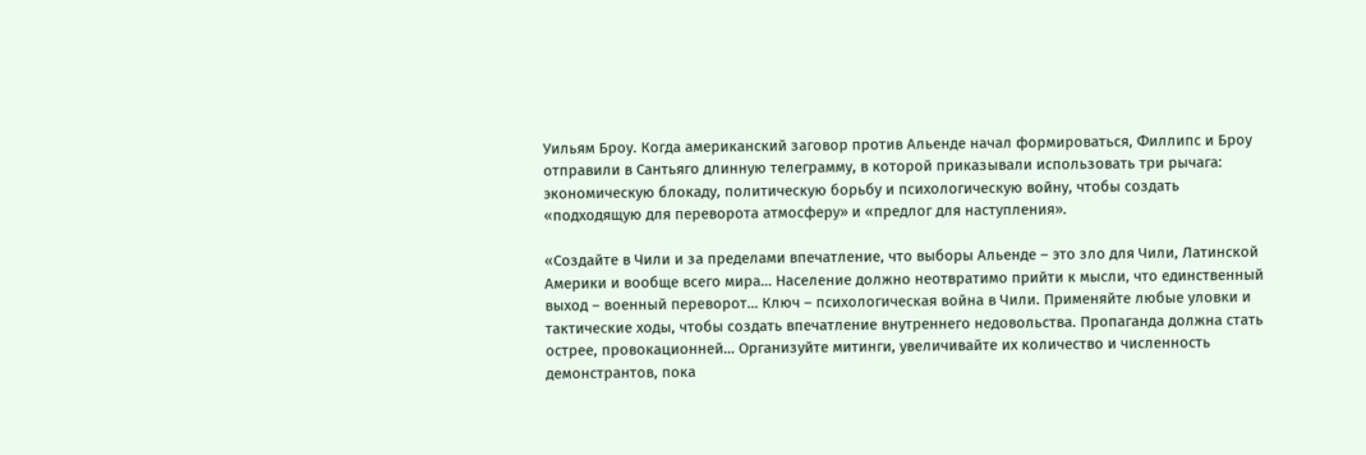Уильям Броу. Когда американский заговор против Альенде начал формироваться, Филлипс и Броу отправили в Сантьяго длинную телеграмму, в которой приказывали использовать три рычага: экономическую блокаду, политическую борьбу и психологическую войну, чтобы создать «подходящую для переворота атмосферу» и «предлог для наступления».

«Создайте в Чили и за пределами впечатление, что выборы Альенде – это зло для Чили, Латинской Америки и вообще всего мира… Население должно неотвратимо прийти к мысли, что единственный выход – военный переворот… Ключ – психологическая война в Чили. Применяйте любые уловки и тактические ходы, чтобы создать впечатление внутреннего недовольства. Пропаганда должна стать острее, провокационней… Организуйте митинги, увеличивайте их количество и численность демонстрантов, пока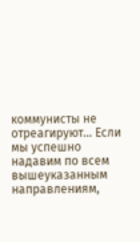коммунисты не отреагируют… Если мы успешно надавим по всем вышеуказанным направлениям,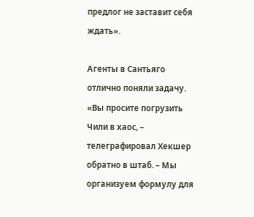предлог не заставит себя ждать».

Агенты в Сантьяго отлично поняли задачу. «Вы просите погрузить Чили в хаос, – телеграфировал Хекшер обратно в штаб. – Мы организуем формулу для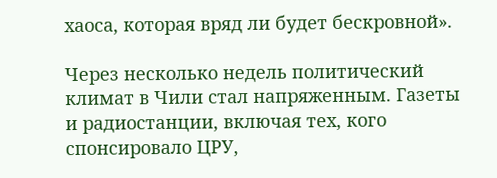хаоса, которая вряд ли будет бескровной».

Через несколько недель политический климат в Чили стал напряженным. Газеты и радиостанции, включая тех, кого спонсировало ЦРУ,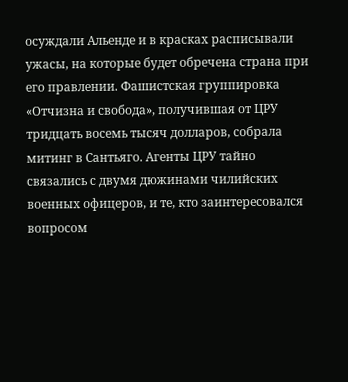осуждали Альенде и в красках расписывали ужасы, на которые будет обречена страна при его правлении. Фашистская группировка «Отчизна и свобода», получившая от ЦРУ тридцать восемь тысяч долларов, собрала митинг в Сантьяго. Агенты ЦРУ тайно связались с двумя дюжинами чилийских военных офицеров, и те, кто заинтересовался вопросом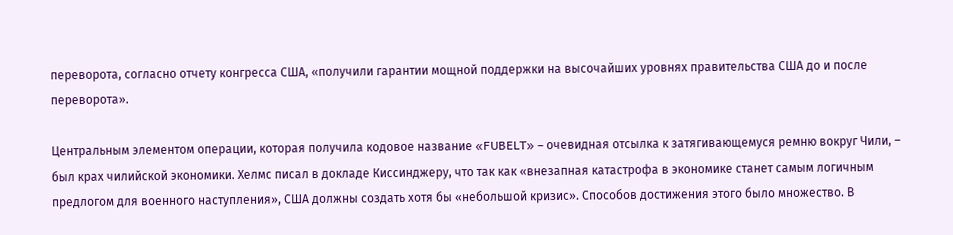переворота, согласно отчету конгресса США, «получили гарантии мощной поддержки на высочайших уровнях правительства США до и после переворота».

Центральным элементом операции, которая получила кодовое название «FUBELT» – очевидная отсылка к затягивающемуся ремню вокруг Чили, – был крах чилийской экономики. Хелмс писал в докладе Киссинджеру, что так как «внезапная катастрофа в экономике станет самым логичным предлогом для военного наступления», США должны создать хотя бы «небольшой кризис». Способов достижения этого было множество. В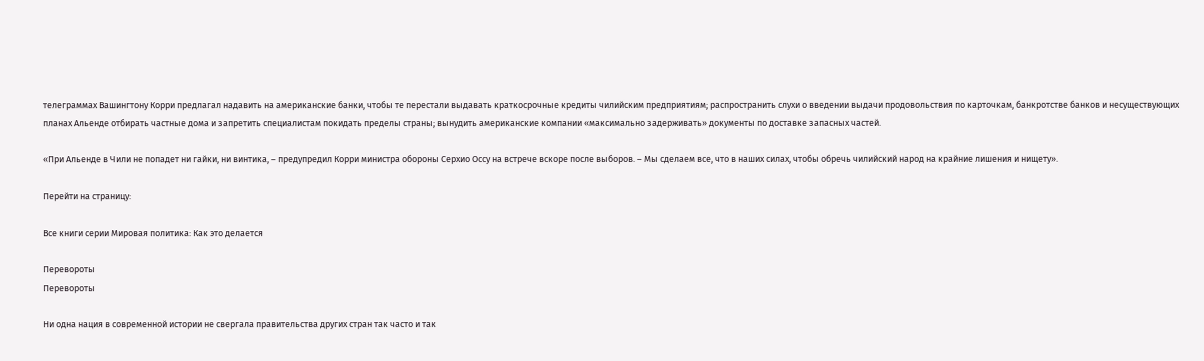телеграммах Вашингтону Корри предлагал надавить на американские банки, чтобы те перестали выдавать краткосрочные кредиты чилийским предприятиям; распространить слухи о введении выдачи продовольствия по карточкам, банкротстве банков и несуществующих планах Альенде отбирать частные дома и запретить специалистам покидать пределы страны; вынудить американские компании «максимально задерживать» документы по доставке запасных частей.

«При Альенде в Чили не попадет ни гайки, ни винтика, – предупредил Корри министра обороны Серхио Оссу на встрече вскоре после выборов. – Мы сделаем все, что в наших силах, чтобы обречь чилийский народ на крайние лишения и нищету».

Перейти на страницу:

Все книги серии Мировая политика: Как это делается

Перевороты
Перевороты

Ни одна нация в современной истории не свергала правительства других стран так часто и так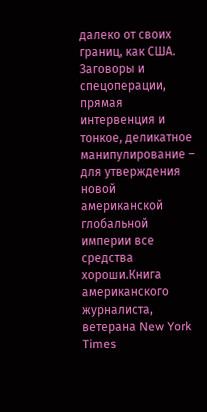далеко от своих границ, как США. Заговоры и спецоперации, прямая интервенция и тонкое, деликатное манипулирование – для утверждения новой американской глобальной империи все средства хороши.Книга американского журналиста, ветерана New York Times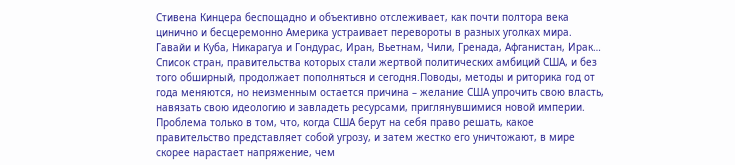Стивена Кинцера беспощадно и объективно отслеживает, как почти полтора века цинично и бесцеремонно Америка устраивает перевороты в разных уголках мира. Гавайи и Куба, Никарагуа и Гондурас, Иран, Вьетнам, Чили, Гренада, Афганистан, Ирак… Список стран, правительства которых стали жертвой политических амбиций США, и без того обширный, продолжает пополняться и сегодня.Поводы, методы и риторика год от года меняются, но неизменным остается причина – желание США упрочить свою власть, навязать свою идеологию и завладеть ресурсами, приглянувшимися новой империи. Проблема только в том, что, когда США берут на себя право решать, какое правительство представляет собой угрозу, и затем жестко его уничтожают, в мире скорее нарастает напряжение, чем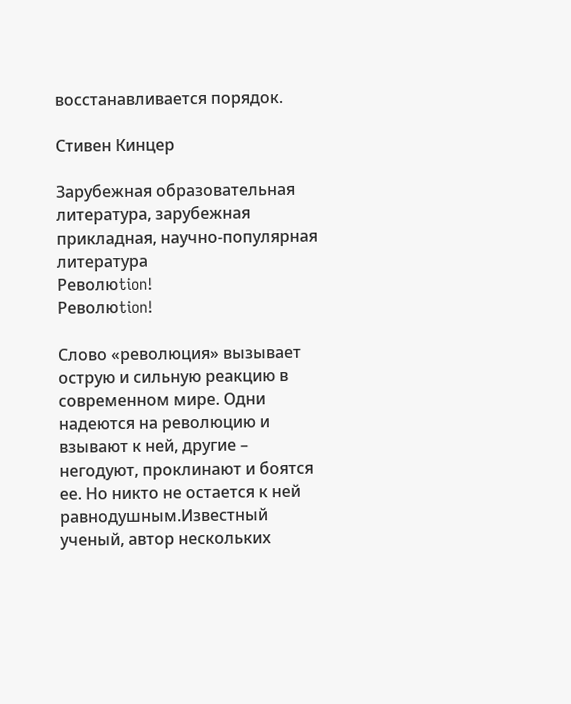восстанавливается порядок.

Стивен Кинцер

Зарубежная образовательная литература, зарубежная прикладная, научно-популярная литература
Революtion!
Революtion!

Слово «революция» вызывает острую и сильную реакцию в современном мире. Одни надеются на революцию и взывают к ней, другие – негодуют, проклинают и боятся ее. Но никто не остается к ней равнодушным.Известный ученый, автор нескольких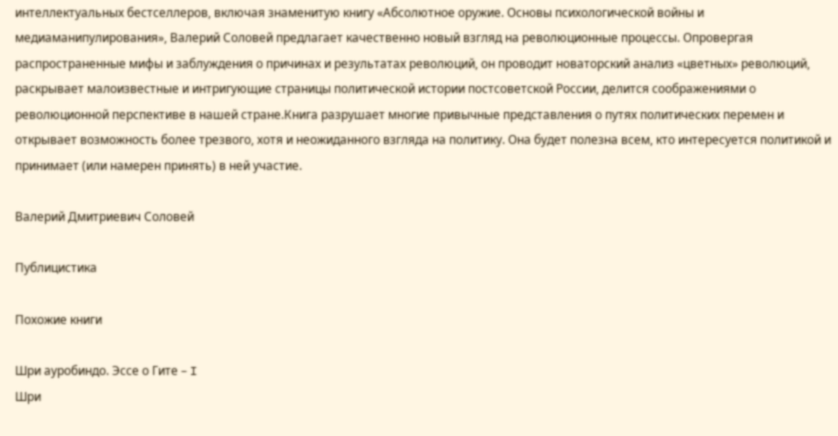интеллектуальных бестселлеров, включая знаменитую книгу «Абсолютное оружие. Основы психологической войны и медиаманипулирования», Валерий Соловей предлагает качественно новый взгляд на революционные процессы. Опровергая распространенные мифы и заблуждения о причинах и результатах революций, он проводит новаторский анализ «цветных» революций, раскрывает малоизвестные и интригующие страницы политической истории постсоветской России, делится соображениями о революционной перспективе в нашей стране.Книга разрушает многие привычные представления о путях политических перемен и открывает возможность более трезвого, хотя и неожиданного взгляда на политику. Она будет полезна всем, кто интересуется политикой и принимает (или намерен принять) в ней участие.

Валерий Дмитриевич Соловей

Публицистика

Похожие книги

Шри ауробиндо. Эссе о Гите – I
Шри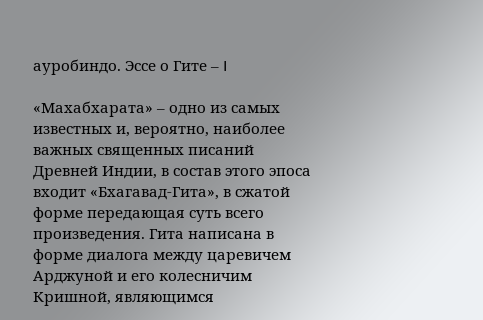ауробиндо. Эссе о Гите – I

«Махабхарата» – одно из самых известных и, вероятно, наиболее важных священных писаний Древней Индии, в состав этого эпоса входит «Бхагавад-Гита», в сжатой форме передающая суть всего произведения. Гита написана в форме диалога между царевичем Арджуной и его колесничим Кришной, являющимся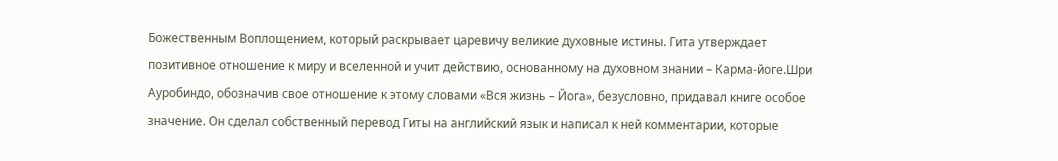Божественным Воплощением, который раскрывает царевичу великие духовные истины. Гита утверждает позитивное отношение к миру и вселенной и учит действию, основанному на духовном знании – Карма-йоге.Шри Ауробиндо, обозначив свое отношение к этому словами «Вся жизнь – Йога», безусловно, придавал книге особое значение. Он сделал собственный перевод Гиты на английский язык и написал к ней комментарии, которые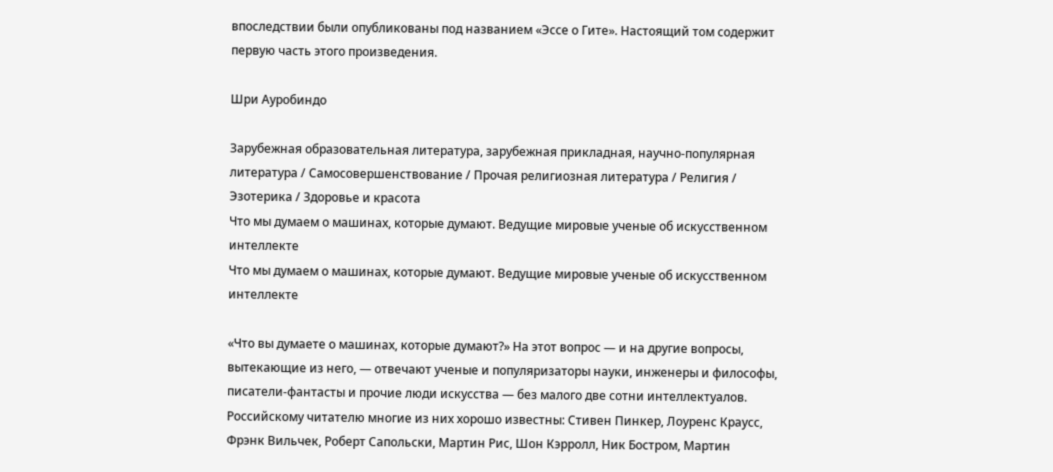впоследствии были опубликованы под названием «Эссе о Гите». Настоящий том содержит первую часть этого произведения.

Шри Ауробиндо

Зарубежная образовательная литература, зарубежная прикладная, научно-популярная литература / Самосовершенствование / Прочая религиозная литература / Религия / Эзотерика / Здоровье и красота
Что мы думаем о машинах, которые думают. Ведущие мировые ученые об искусственном интеллекте
Что мы думаем о машинах, которые думают. Ведущие мировые ученые об искусственном интеллекте

«Что вы думаете о машинах, которые думают?» На этот вопрос — и на другие вопросы, вытекающие из него, — отвечают ученые и популяризаторы науки, инженеры и философы, писатели-фантасты и прочие люди искусства — без малого две сотни интеллектуалов. Российскому читателю многие из них хорошо известны: Стивен Пинкер, Лоуренс Краусс, Фрэнк Вильчек, Роберт Сапольски, Мартин Рис, Шон Кэрролл, Ник Бостром, Мартин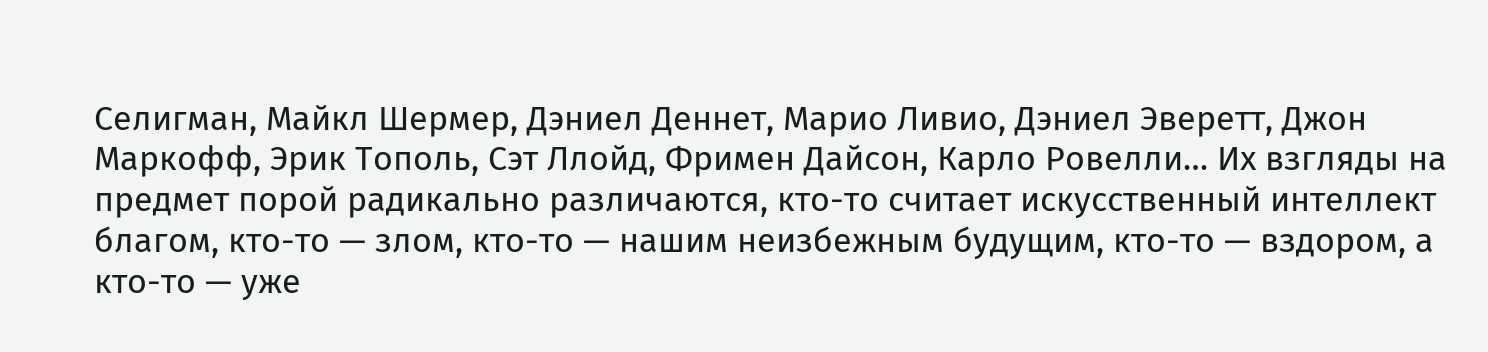Селигман, Майкл Шермер, Дэниел Деннет, Марио Ливио, Дэниел Эверетт, Джон Маркофф, Эрик Тополь, Сэт Ллойд, Фримен Дайсон, Карло Ровелли… Их взгляды на предмет порой радикально различаются, кто-то считает искусственный интеллект благом, кто-то — злом, кто-то — нашим неизбежным будущим, кто-то — вздором, а кто-то — уже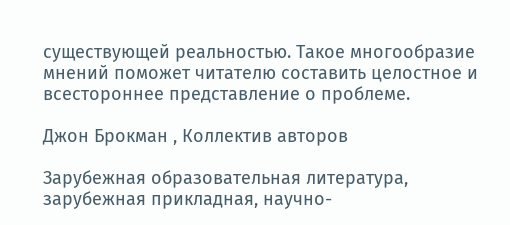существующей реальностью. Такое многообразие мнений поможет читателю составить целостное и всестороннее представление о проблеме.

Джон Брокман , Коллектив авторов

Зарубежная образовательная литература, зарубежная прикладная, научно-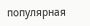популярная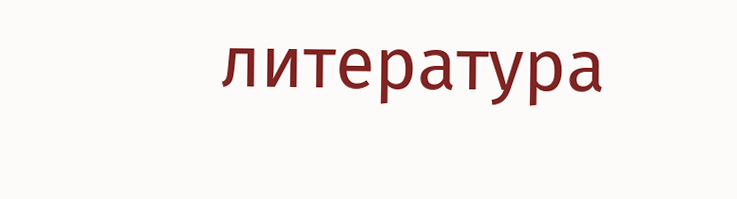литература